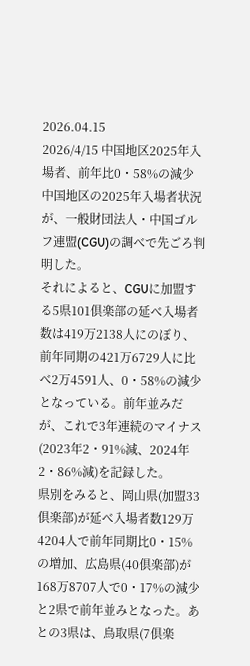2026.04.15
2026/4/15 中国地区2025年入場者、前年比0・58%の減少
中国地区の2025年入場者状況が、一般財団法人・中国ゴルフ連盟(CGU)の調べで先ごろ判明した。
それによると、CGUに加盟する5県101倶楽部の延べ入場者数は419万2138人にのぼり、前年同期の421万6729人に比べ2万4591人、0・58%の減少となっている。前年並みだが、これで3年連続のマイナス(2023年2・91%減、2024年2・86%減)を記録した。
県別をみると、岡山県(加盟33倶楽部)が延べ入場者数129万4204人で前年同期比0・15%の増加、広島県(40倶楽部)が168万8707人で0・17%の減少と2県で前年並みとなった。あとの3県は、鳥取県(7倶楽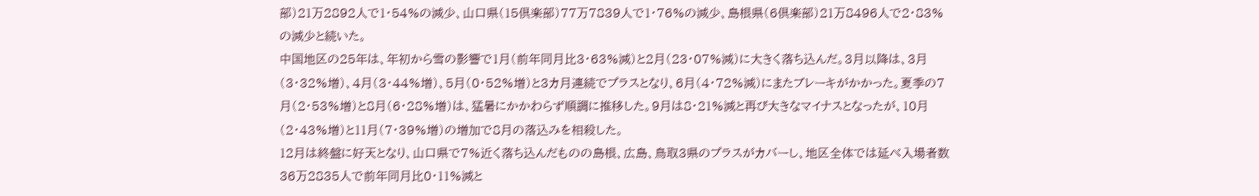部)21万2892人で1・54%の減少、山口県(15倶楽部)77万7839人で1・76%の減少、島根県(6倶楽部)21万8496人で2・83%の減少と続いた。
中国地区の25年は、年初から雪の影響で1月(前年同月比3・63%減)と2月(23・07%減)に大きく落ち込んだ。3月以降は、3月(3・32%増)、4月(3・44%増)、5月(0・52%増)と3カ月連続でプラスとなり、6月(4・72%減)にまたブレーキがかかった。夏季の7月(2・53%増)と8月(6・28%増)は、猛暑にかかわらず順調に推移した。9月は8・21%減と再び大きなマイナスとなったが、10月(2・43%増)と11月(7・39%増)の増加で8月の落込みを相殺した。
12月は終盤に好天となり、山口県で7%近く落ち込んだものの島根、広島、鳥取3県のプラスがカバーし、地区全体では延べ入場者数36万2835人で前年同月比0・11%減と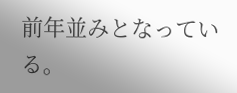前年並みとなっている。